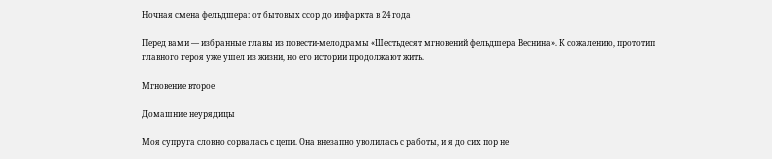Ночная смена фельдшера: от бытовых ссор до инфаркта в 24 года

Перед вами — избранные главы из повести-мелодрамы «Шестьдесят мгновений фельдшера Веснина». К сожалению, прототип главного героя уже ушел из жизни, но его истории продолжают жить.

Мгновение второе

Домашние неурядицы

Моя супруга словно сорвалась с цепи. Она внезапно уволилась с работы, и я до сих пор не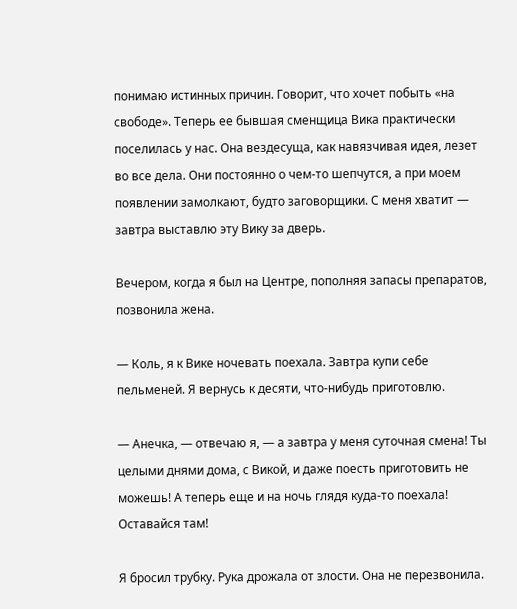понимаю истинных причин. Говорит, что хочет побыть «на свободе». Теперь ее бывшая сменщица Вика практически поселилась у нас. Она вездесуща, как навязчивая идея, лезет во все дела. Они постоянно о чем-то шепчутся, а при моем появлении замолкают, будто заговорщики. С меня хватит — завтра выставлю эту Вику за дверь.

Вечером, когда я был на Центре, пополняя запасы препаратов, позвонила жена.

— Коль, я к Вике ночевать поехала. Завтра купи себе пельменей. Я вернусь к десяти, что-нибудь приготовлю.

— Анечка, — отвечаю я, — а завтра у меня суточная смена! Ты целыми днями дома, с Викой, и даже поесть приготовить не можешь! А теперь еще и на ночь глядя куда-то поехала! Оставайся там!

Я бросил трубку. Рука дрожала от злости. Она не перезвонила.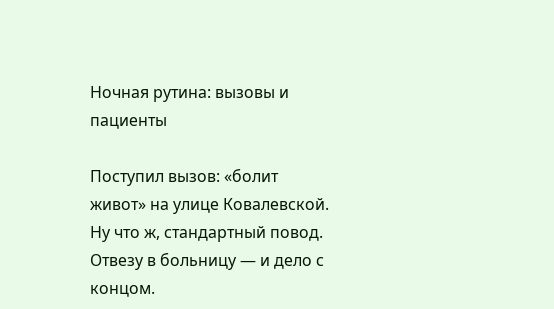Ночная рутина: вызовы и пациенты

Поступил вызов: «болит живот» на улице Ковалевской. Ну что ж, стандартный повод. Отвезу в больницу — и дело с концом.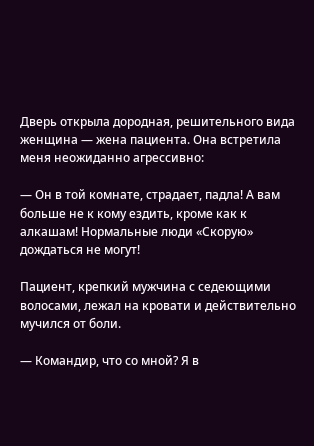Дверь открыла дородная, решительного вида женщина — жена пациента. Она встретила меня неожиданно агрессивно:

— Он в той комнате, страдает, падла! А вам больше не к кому ездить, кроме как к алкашам! Нормальные люди «Скорую» дождаться не могут!

Пациент, крепкий мужчина с седеющими волосами, лежал на кровати и действительно мучился от боли.

— Командир, что со мной? Я в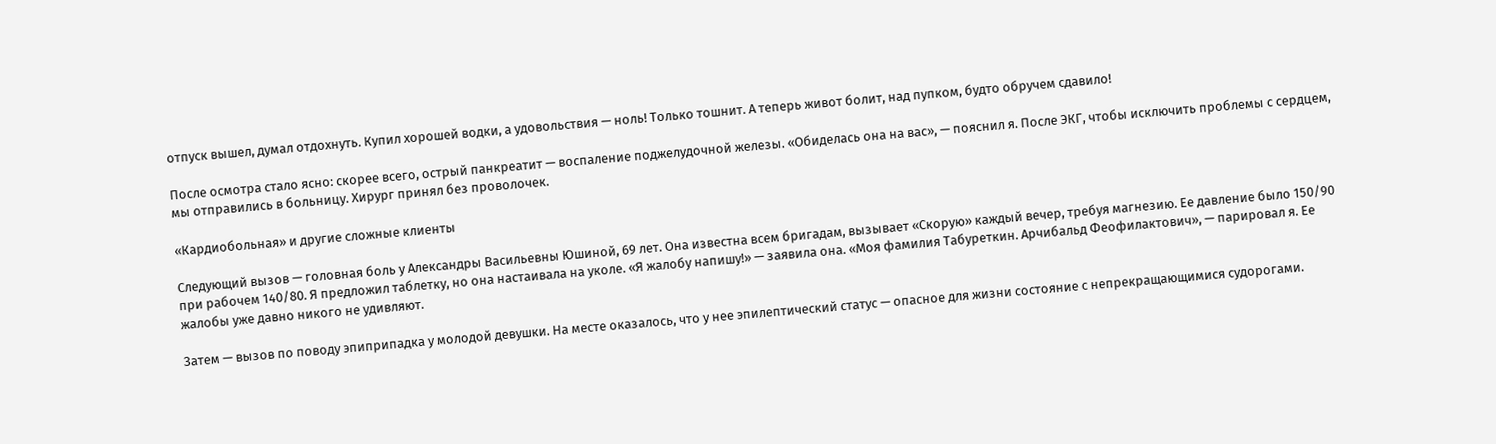отпуск вышел, думал отдохнуть. Купил хорошей водки, а удовольствия — ноль! Только тошнит. А теперь живот болит, над пупком, будто обручем сдавило!

После осмотра стало ясно: скорее всего, острый панкреатит — воспаление поджелудочной железы. «Обиделась она на вас», — пояснил я. После ЭКГ, чтобы исключить проблемы с сердцем, мы отправились в больницу. Хирург принял без проволочек.

«Кардиобольная» и другие сложные клиенты

Следующий вызов — головная боль у Александры Васильевны Юшиной, 69 лет. Она известна всем бригадам, вызывает «Скорую» каждый вечер, требуя магнезию. Ее давление было 150/90 при рабочем 140/80. Я предложил таблетку, но она настаивала на уколе. «Я жалобу напишу!» — заявила она. «Моя фамилия Табуреткин. Арчибальд Феофилактович», — парировал я. Ее жалобы уже давно никого не удивляют.

Затем — вызов по поводу эпиприпадка у молодой девушки. На месте оказалось, что у нее эпилептический статус — опасное для жизни состояние с непрекращающимися судорогами.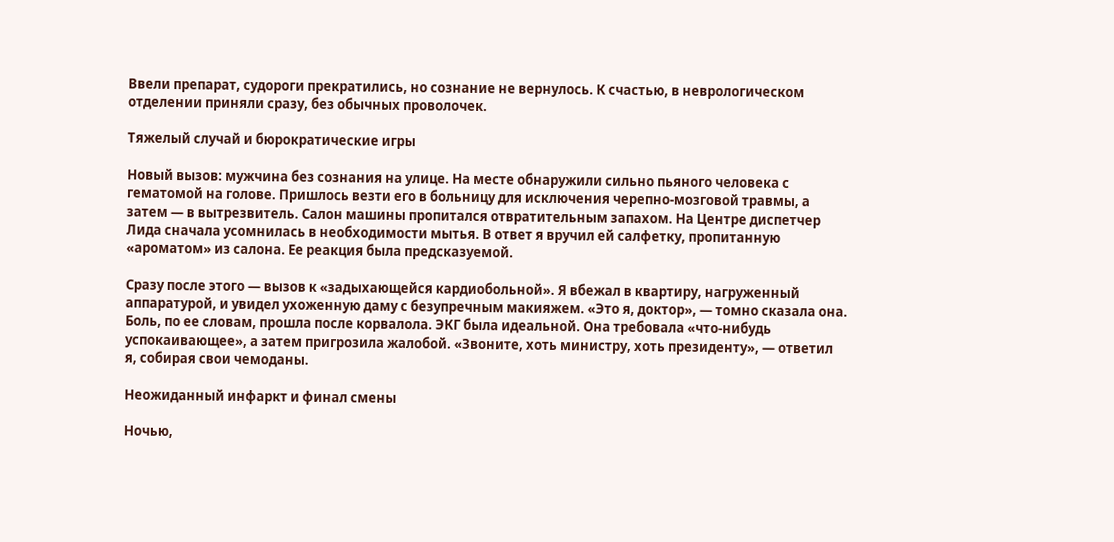Ввели препарат, судороги прекратились, но сознание не вернулось. К счастью, в неврологическом отделении приняли сразу, без обычных проволочек.

Тяжелый случай и бюрократические игры

Новый вызов: мужчина без сознания на улице. На месте обнаружили сильно пьяного человека с гематомой на голове. Пришлось везти его в больницу для исключения черепно-мозговой травмы, а затем — в вытрезвитель. Салон машины пропитался отвратительным запахом. На Центре диспетчер Лида сначала усомнилась в необходимости мытья. В ответ я вручил ей салфетку, пропитанную «ароматом» из салона. Ее реакция была предсказуемой.

Сразу после этого — вызов к «задыхающейся кардиобольной». Я вбежал в квартиру, нагруженный аппаратурой, и увидел ухоженную даму с безупречным макияжем. «Это я, доктор», — томно сказала она. Боль, по ее словам, прошла после корвалола. ЭКГ была идеальной. Она требовала «что-нибудь успокаивающее», а затем пригрозила жалобой. «Звоните, хоть министру, хоть президенту», — ответил я, собирая свои чемоданы.

Неожиданный инфаркт и финал смены

Ночью,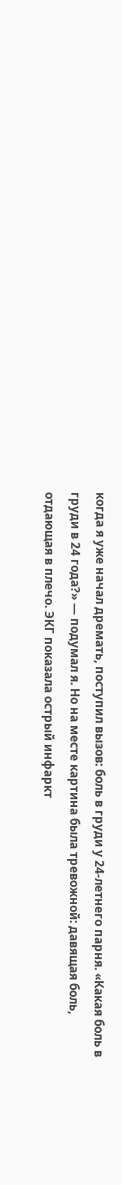когда я уже начал дремать, поступил вызов: боль в груди у 24-летнего парня. «Какая боль в груди в 24 года?» — подумал я. Но на месте картина была тревожной: давящая боль, отдающая в плечо. ЭКГ показала острый инфаркт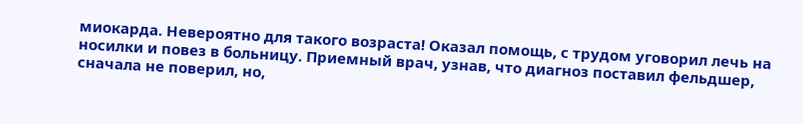миокарда. Невероятно для такого возраста! Оказал помощь, с трудом уговорил лечь на носилки и повез в больницу. Приемный врач, узнав, что диагноз поставил фельдшер, сначала не поверил, но,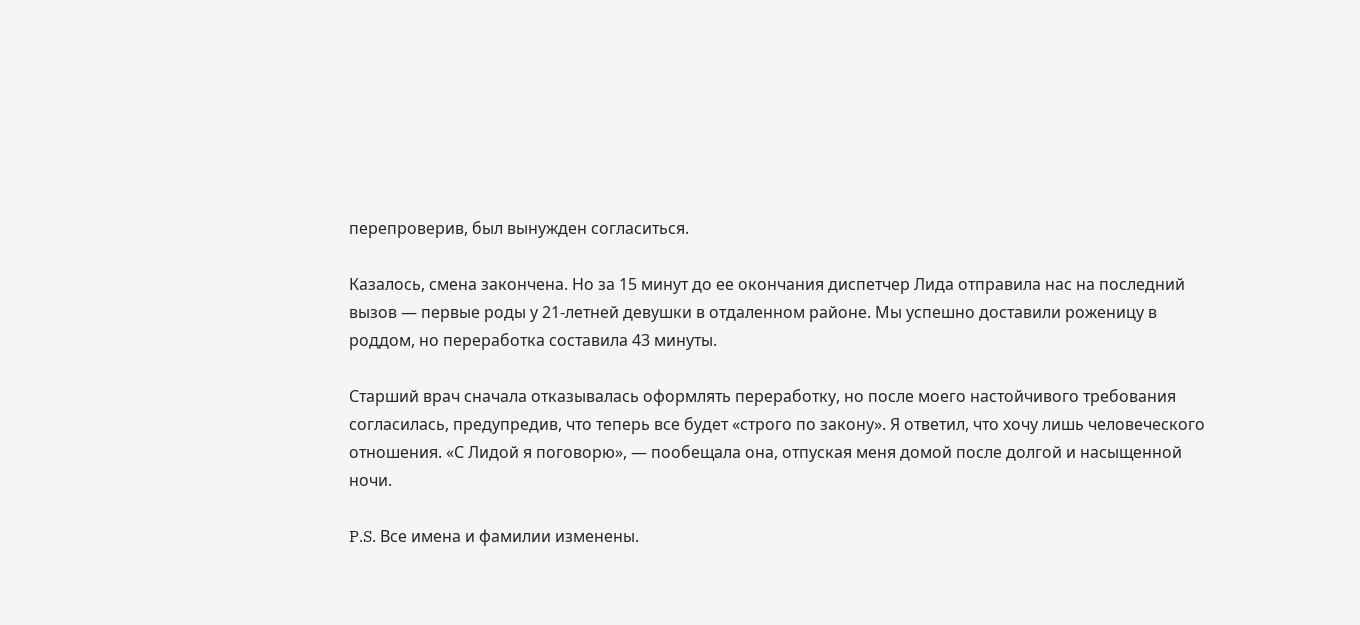перепроверив, был вынужден согласиться.

Казалось, смена закончена. Но за 15 минут до ее окончания диспетчер Лида отправила нас на последний вызов — первые роды у 21-летней девушки в отдаленном районе. Мы успешно доставили роженицу в роддом, но переработка составила 43 минуты.

Старший врач сначала отказывалась оформлять переработку, но после моего настойчивого требования согласилась, предупредив, что теперь все будет «строго по закону». Я ответил, что хочу лишь человеческого отношения. «С Лидой я поговорю», — пообещала она, отпуская меня домой после долгой и насыщенной ночи.

P.S. Все имена и фамилии изменены.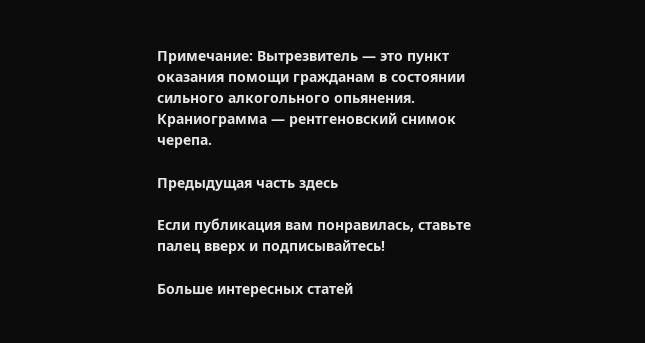Примечание: Вытрезвитель — это пункт оказания помощи гражданам в состоянии сильного алкогольного опьянения. Краниограмма — рентгеновский снимок черепа.

Предыдущая часть здесь

Если публикация вам понравилась, ставьте палец вверх и подписывайтесь!

Больше интересных статей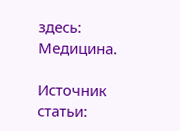здесь: Медицина.

Источник статьи: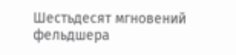Шестьдесят мгновений фельдшера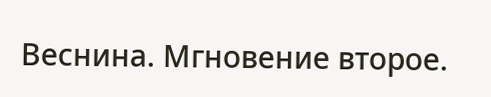Веснина. Мгновение второе.